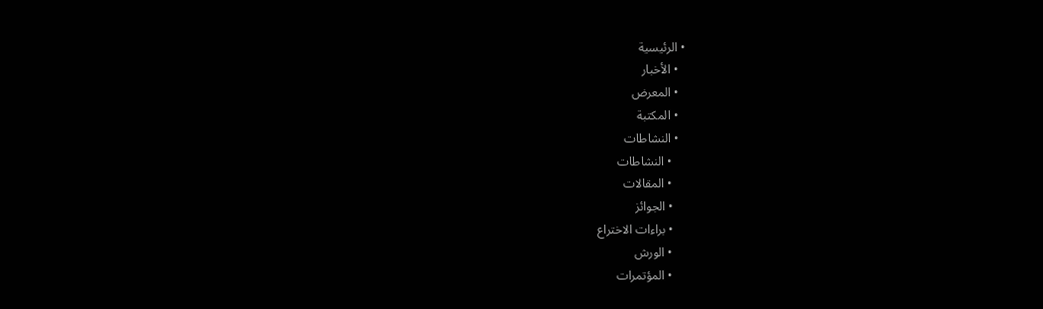• الرئيسية
  • الأخبار
  • المعرض
  • المكتبة
  • النشاطات
    • النشاطات
    • المقالات
    • الجوائز
    • براءات الاختراع
    • الورش
    • المؤتمرات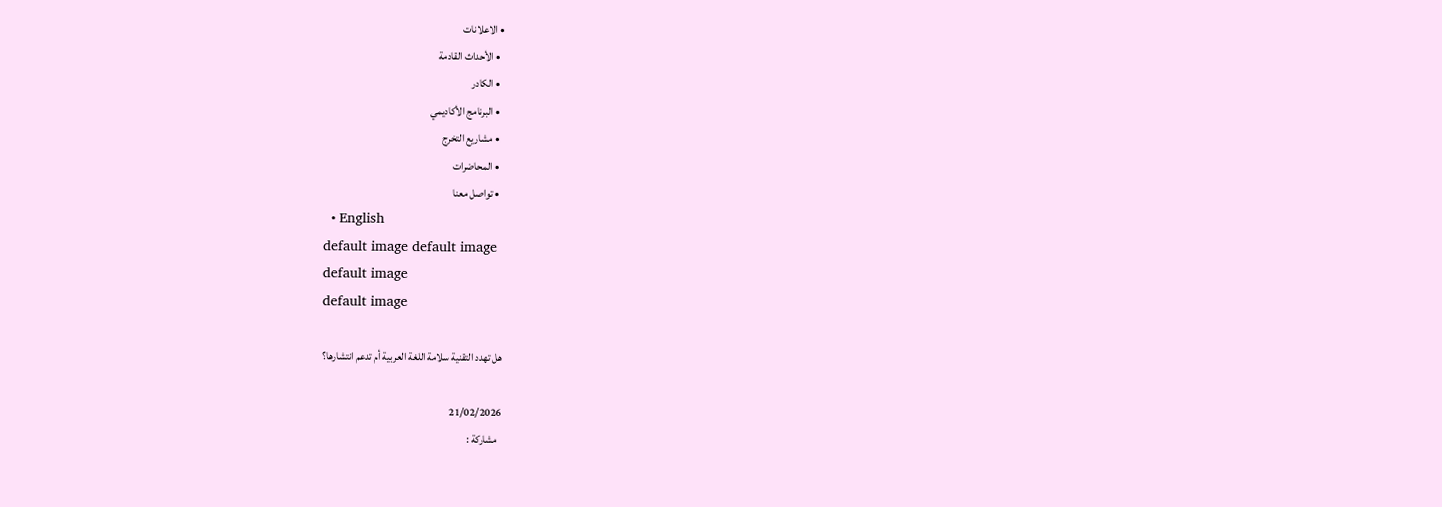• الاعلانات
  • الأحداث القادمة
  • الكادر
  • البرنامج الأكاديمي
  • مشاريع التخرج
  • المحاضرات
  • تواصل معنا
  • English
default image default image
default image
default image

هل تهدد التقنية سلامة اللغة العربية أم تدعم انتشارها؟

21/02/2026
  مشاركة :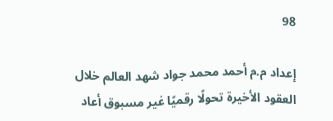98

إعداد م.م أحمد محمد جواد شهد العالم خلال العقود الأخيرة تحولًا رقميًا غير مسبوق أعاد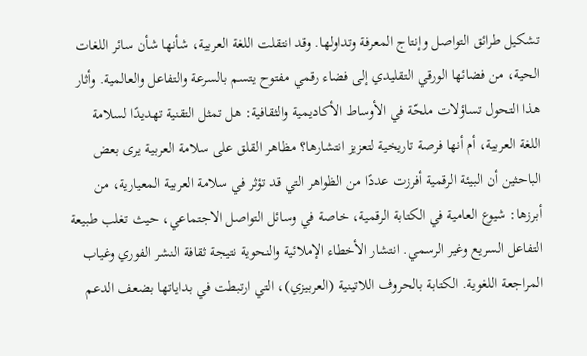تشكيل طرائق التواصل وإنتاج المعرفة وتداولها. وقد انتقلت اللغة العربية، شأنها شأن سائر اللغات الحية، من فضائها الورقي التقليدي إلى فضاء رقمي مفتوح يتسم بالسرعة والتفاعل والعالمية. وأثار هذا التحول تساؤلات ملحّة في الأوساط الأكاديمية والثقافية: هل تمثل التقنية تهديدًا لسلامة اللغة العربية، أم أنها فرصة تاريخية لتعزيز انتشارها؟ مظاهر القلق على سلامة العربية يرى بعض الباحثين أن البيئة الرقمية أفرزت عددًا من الظواهر التي قد تؤثر في سلامة العربية المعيارية، من أبرزها: شيوع العامية في الكتابة الرقمية، خاصة في وسائل التواصل الاجتماعي، حيث تغلب طبيعة التفاعل السريع وغير الرسمي. انتشار الأخطاء الإملائية والنحوية نتيجة ثقافة النشر الفوري وغياب المراجعة اللغوية. الكتابة بالحروف اللاتينية (العربيزي)، التي ارتبطت في بداياتها بضعف الدعم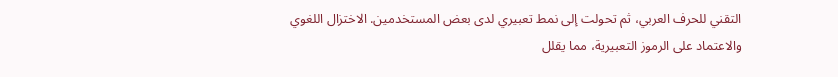التقني للحرف العربي، ثم تحولت إلى نمط تعبيري لدى بعض المستخدمين. الاختزال اللغوي والاعتماد على الرموز التعبيرية، مما يقلل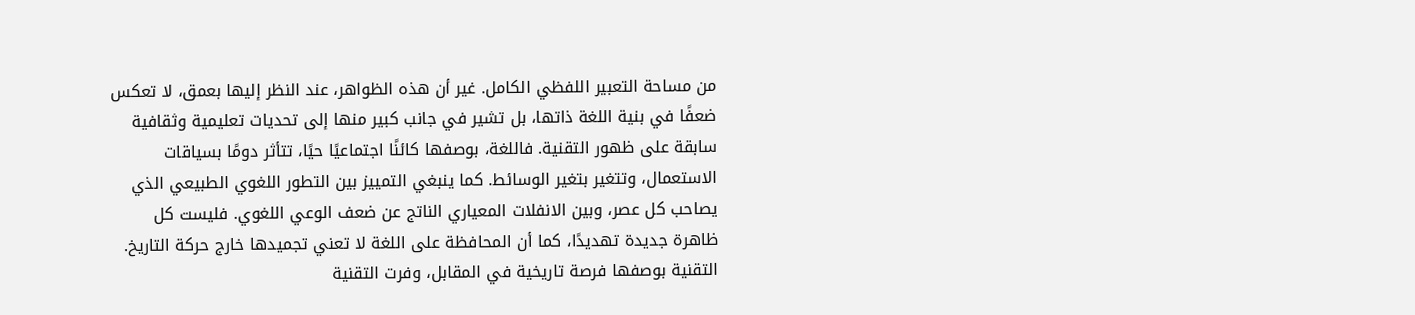من مساحة التعبير اللفظي الكامل. غير أن هذه الظواهر، عند النظر إليها بعمق، لا تعكس ضعفًا في بنية اللغة ذاتها، بل تشير في جانب كبير منها إلى تحديات تعليمية وثقافية سابقة على ظهور التقنية. فاللغة، بوصفها كائنًا اجتماعيًا حيًا، تتأثر دومًا بسياقات الاستعمال، وتتغير بتغير الوسائط. كما ينبغي التمييز بين التطور اللغوي الطبيعي الذي يصاحب كل عصر، وبين الانفلات المعياري الناتج عن ضعف الوعي اللغوي. فليست كل ظاهرة جديدة تهديدًا، كما أن المحافظة على اللغة لا تعني تجميدها خارج حركة التاريخ. التقنية بوصفها فرصة تاريخية في المقابل، وفرت التقنية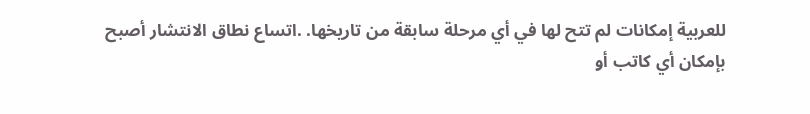للعربية إمكانات لم تتح لها في أي مرحلة سابقة من تاريخها. .اتساع نطاق الانتشار أصبح بإمكان أي كاتب أو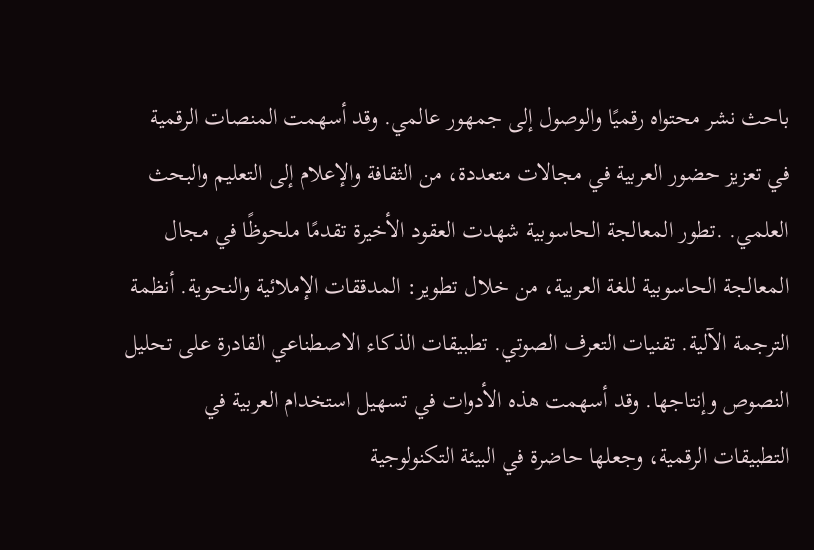باحث نشر محتواه رقميًا والوصول إلى جمهور عالمي. وقد أسهمت المنصات الرقمية في تعزيز حضور العربية في مجالات متعددة، من الثقافة والإعلام إلى التعليم والبحث العلمي. .تطور المعالجة الحاسوبية شهدت العقود الأخيرة تقدمًا ملحوظًا في مجال المعالجة الحاسوبية للغة العربية، من خلال تطوير: المدققات الإملائية والنحوية. أنظمة الترجمة الآلية. تقنيات التعرف الصوتي. تطبيقات الذكاء الاصطناعي القادرة على تحليل النصوص وإنتاجها. وقد أسهمت هذه الأدوات في تسهيل استخدام العربية في التطبيقات الرقمية، وجعلها حاضرة في البيئة التكنولوجية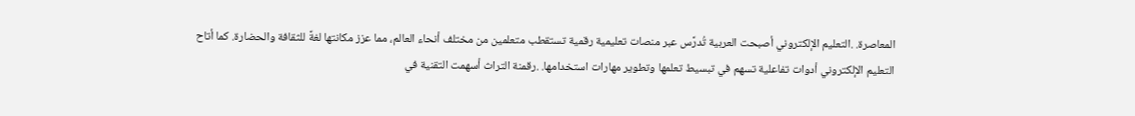المعاصرة. .التعليم الإلكتروني أصبحت العربية تُدرَّس عبر منصات تعليمية رقمية تستقطب متعلمين من مختلف أنحاء العالم، مما عزز مكانتها لغةً للثقافة والحضارة. كما أتاح التعليم الإلكتروني أدوات تفاعلية تسهم في تبسيط تعلمها وتطوير مهارات استخدامها. .رقمنة التراث أسهمت التقنية في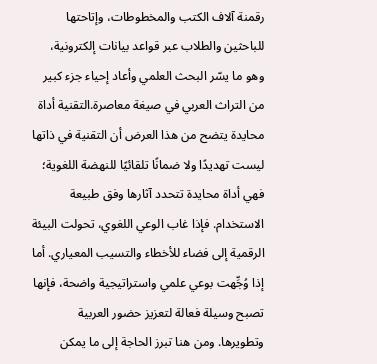رقمنة آلاف الكتب والمخطوطات، وإتاحتها للباحثين والطلاب عبر قواعد بيانات إلكترونية، وهو ما يسّر البحث العلمي وأعاد إحياء جزء كبير من التراث العربي في صيغة معاصرة.التقنية أداة محايدة يتضح من هذا العرض أن التقنية في ذاتها ليست تهديدًا ولا ضمانًا تلقائيًا للنهضة اللغوية؛ فهي أداة محايدة تتحدد آثارها وفق طبيعة الاستخدام. فإذا غاب الوعي اللغوي، تحولت البيئة الرقمية إلى فضاء للأخطاء والتسيب المعياري. أما إذا وُجِّهت بوعي علمي واستراتيجية واضحة، فإنها تصبح وسيلة فعالة لتعزيز حضور العربية وتطويرها. ومن هنا تبرز الحاجة إلى ما يمكن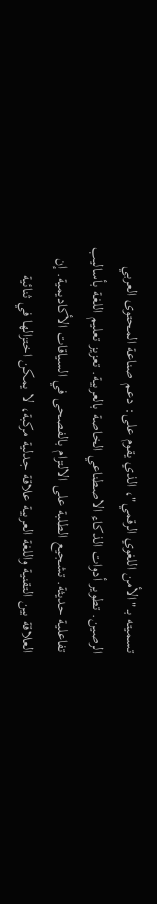تسميته بـ "الأمن اللغوي الرقمي"، الذي يقوم على: دعم صناعة المحتوى العربي الرصين. تطوير أدوات الذكاء الاصطناعي الخاصة بالعربية. تعزيز تعليم اللغة بأساليب تفاعلية حديثة. تشجيع الطلبة على الالتزام بالفصحى في السياقات الأكاديمية. إن العلاقة بين التقنية واللغة العربية علاقة جدلية مركبة، لا يمكن اختزالها في ثنائية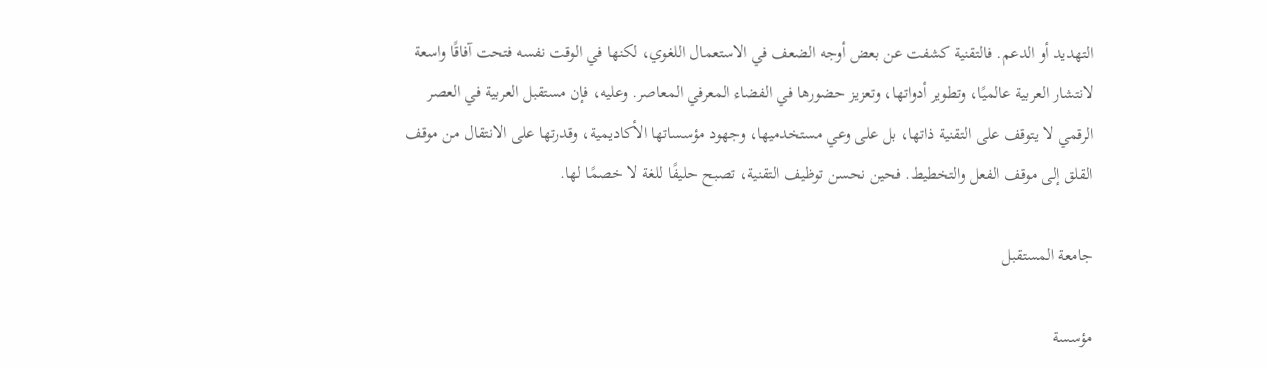التهديد أو الدعم. فالتقنية كشفت عن بعض أوجه الضعف في الاستعمال اللغوي، لكنها في الوقت نفسه فتحت آفاقًا واسعة لانتشار العربية عالميًا، وتطوير أدواتها، وتعزيز حضورها في الفضاء المعرفي المعاصر. وعليه، فإن مستقبل العربية في العصر الرقمي لا يتوقف على التقنية ذاتها، بل على وعي مستخدميها، وجهود مؤسساتها الأكاديمية، وقدرتها على الانتقال من موقف القلق إلى موقف الفعل والتخطيط. فحين نحسن توظيف التقنية، تصبح حليفًا للغة لا خصمًا لها.

جامعة المستقبل

مؤسسة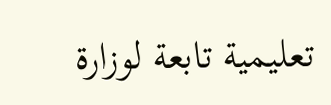تعليمية تابعة لوزارة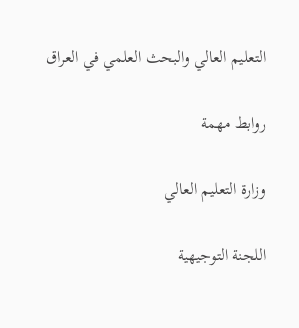التعليم العالي والبحث العلمي في العراق

روابط مهمة

وزارة التعليم العالي

اللجنة التوجيهية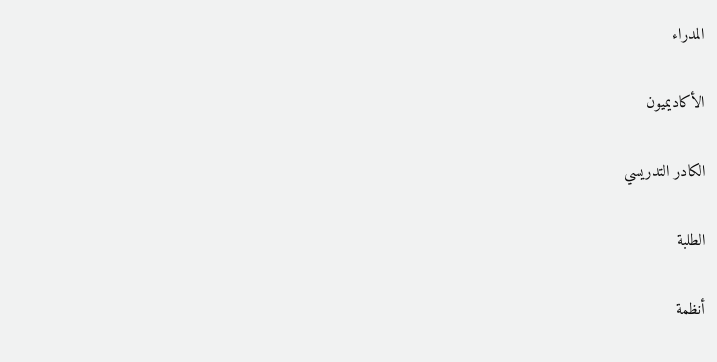المدراء

الأكاديميون

الكادر التدريسي

الطلبة

أنظمة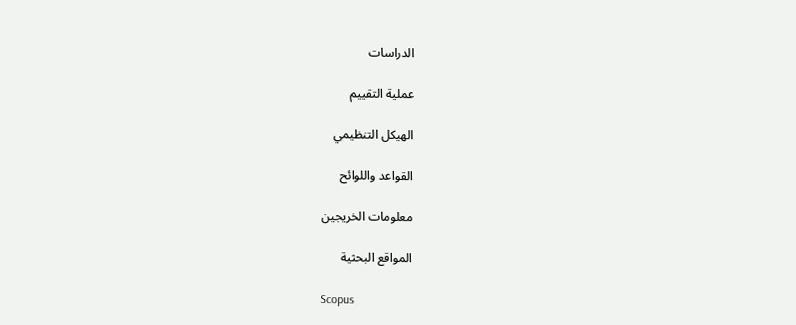الدراسات

عملية التقييم

الهيكل التنظيمي

القواعد واللوائح

معلومات الخريجين

المواقع البحثية

Scopus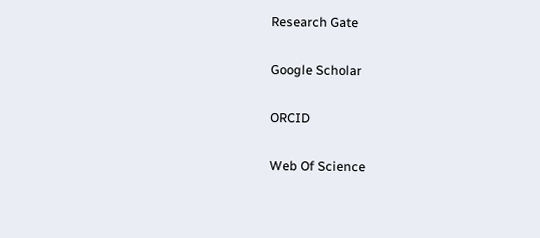Research Gate

Google Scholar

ORCID

Web Of Science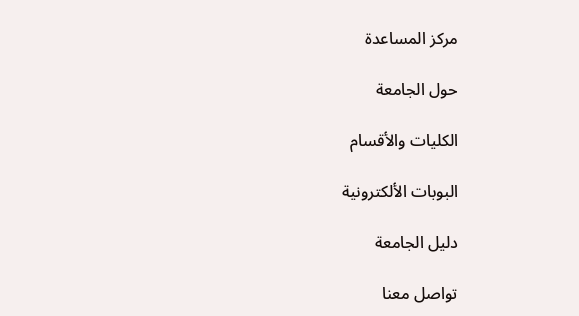مركز المساعدة

حول الجامعة

الكليات والأقسام

البوبات الألكترونية

دليل الجامعة

تواصل معنا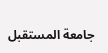جامعة المستقبل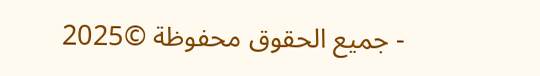- جميع الحقوق محفوظة ©2025